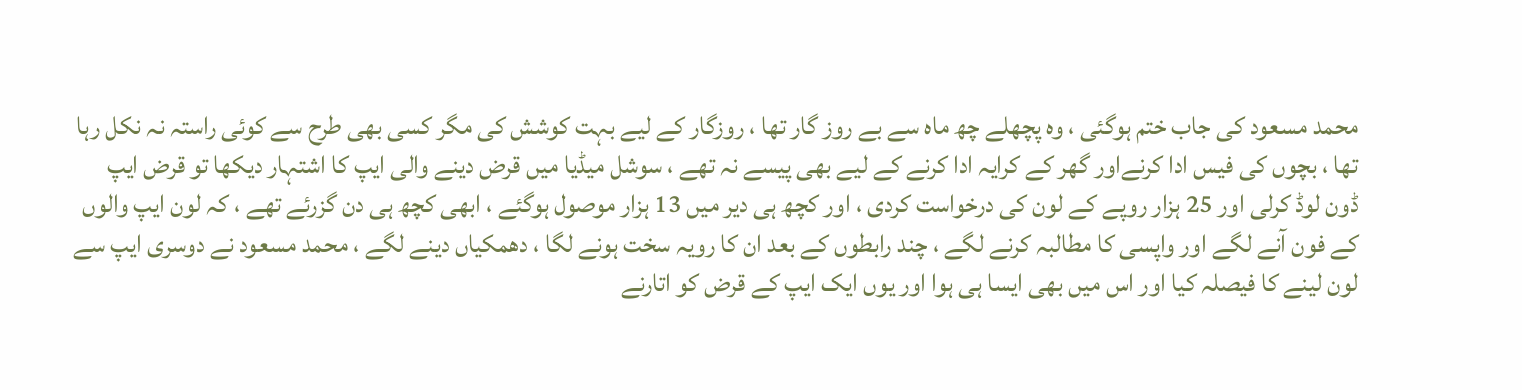محمد مسعود کی جاب ختم ہوگئی ، وہ پچھلے چھ ماہ سے بے روز گار تھا ، روزگار کے لیے بہت کوشش کی مگر کسی بھی طرح سے کوئی راستہ نہ نکل رہا تھا ، بچوں کی فیس ادا کرنےاور گھر کے کرایہ ادا کرنے کے لیے بھی پیسے نہ تھے ، سوشل میڈیا میں قرض دینے والی ایپ کا اشتہار دیکھا تو قرض ایپ ڈون لوڈ کرلی اور 25 ہزار روپے کے لون کی درخواست کردی ، اور کچھ ہی دیر میں 13 ہزار موصول ہوگئے ، ابھی کچھ ہی دن گزرئے تھے ، کہ لون ایپ والوں کے فون آنے لگے اور واپسی کا مطالبہ کرنے لگے ، چند رابطوں کے بعد ان کا رویہ سخت ہونے لگا ، دھمکیاں دینے لگے ، محمد مسعود نے دوسری ایپ سے لون لینے کا فیصلہ کیا اور اس میں بھی ایسا ہی ہوا اور یوں ایک ایپ کے قرض کو اتارنے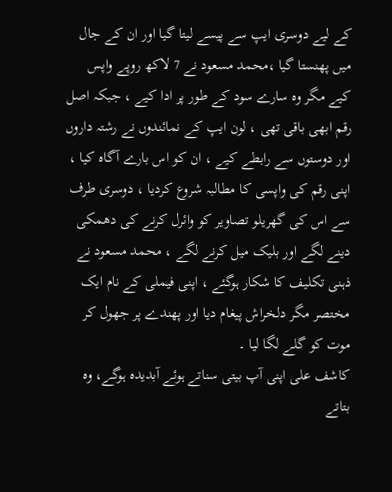کے لیے دوسری ایپ سے پیسے لیتا گیا اور ان کے جال میں پھنستا گیا ،محمد مسعود نے 7 لاکھ روپے واپس کیے مگر وہ سارے سود کے طور پر ادا کیے ، جبکہ اصل رقم ابھی باقی تھی ، لون ایپ کے نمائندوں نے رشتہ داروں اور دوستوں سے رابطے کیے ، ان کو اس بارے آگاہ کیا ، اپنی رقم کی واپسی کا مطالبہ شروع کردیا ، دوسری طرف سے اس کی گھریلو تصاویر کو وائرل کرنے کی دھمکی دینے لگے اور بلیک میل کرنے لگے ، محمد مسعود نے ذہنی تکلیف کا شکار ہوگئے ، اپنی فیملی کے نام ایک مختصر مگر دلخراش پیغام دیا اور پھندے پر جھول کر موت کو گلے لگا لیا ۔
کاشف علی اپنی آپ بیتی سناتے ہوئے آبدیدہ ہوگے، وہ بتاتے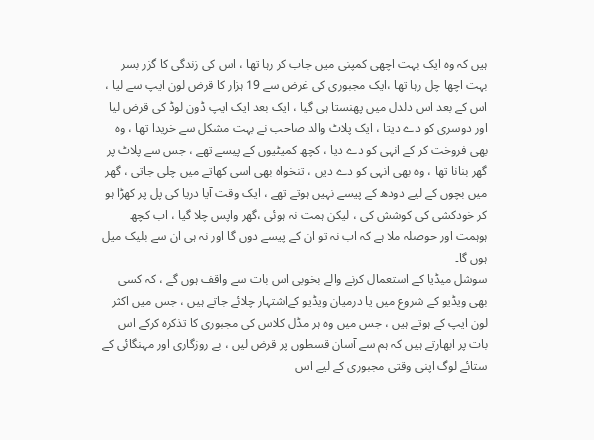ہیں کہ وہ ایک بہت اچھی کمپنی میں جاب کر رہا تھا ، اس کی زندگی کا گزر بسر بہت اچھا چل رہا تھا ،ایک مجبوری کی غرض سے 19 ہزار کا قرض لون ایپ سے لیا ، اس کے بعد اس دلدل میں پھنستا ہی گیا ، ایک بعد ایک ایپ ڈون لوڈ کی قرض لیا اور دوسری کو دے دیتا ، ایک پلاٹ والد صاحب نے بہت مشکل سے خریدا تھا ، وہ بھی فروخت کر کے انہی کو دے دیا ، کچھ کمیٹیوں کے پیسے تھے ، جس سے پلاٹ پر گھر بنانا تھا ، وہ بھی انہی کو دے دیں ، تنخواہ بھی اسی کھاتے میں چلی جاتی ، گھر میں بچوں کے لیے دودھ کے پیسے نہیں ہوتے تھے ، ایک وقت آیا دریا کی پل پر کھڑا ہو کر خودکشی کی کوشش کی ، لیکن ہمت نہ ہوئی ،گھر واپس چلا گیا ، اب کچھ ہوہمت اور حوصلہ ملا ہے کہ اب نہ تو ان کے پیسے دوں گا اور نہ ہی ان سے بلیک میل ہوں گا۔
سوشل میڈیا کے استعمال کرنے والے بخوبی اس بات سے واقف ہوں گے ، کہ کسی بھی ویڈیو کے شروع میں یا درمیان ویڈیو کےاشتہار چلائے جاتے ہیں ، جس میں اکثر لون ایپ کے ہوتے ہیں ، جس میں وہ ہر مڈل کلاس کی مجبوری کا تذکرہ کرکے اس بات پر ابھارتے ہیں کہ ہم سے آسان قسطوں پر قرض لیں ، بے روزگاری اور مہنگائی کے ستائے لوگ اپنی وقتی مجبوری کے لیے اس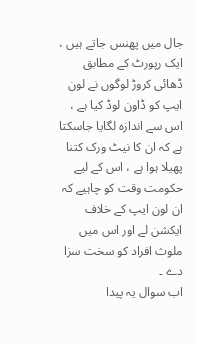جال میں پھنس جاتے ہیں ، ایک رپورٹ کے مطابق ڈھائی کروڑ لوگوں نے لون ایپ کو ڈاون لوڈ کیا ہے ، اس سے اندازہ لگایا جاسکتا ہے کہ ان کا نیٹ ورک کتنا پھیلا ہوا ہے ، اس کے لیے حکومت وقت کو چاہیے کہ ان لون ایپ کے خلاف ایکشن لے اور اس میں ملوث افراد کو سخت سزا دے ۔
اب سوال یہ پیدا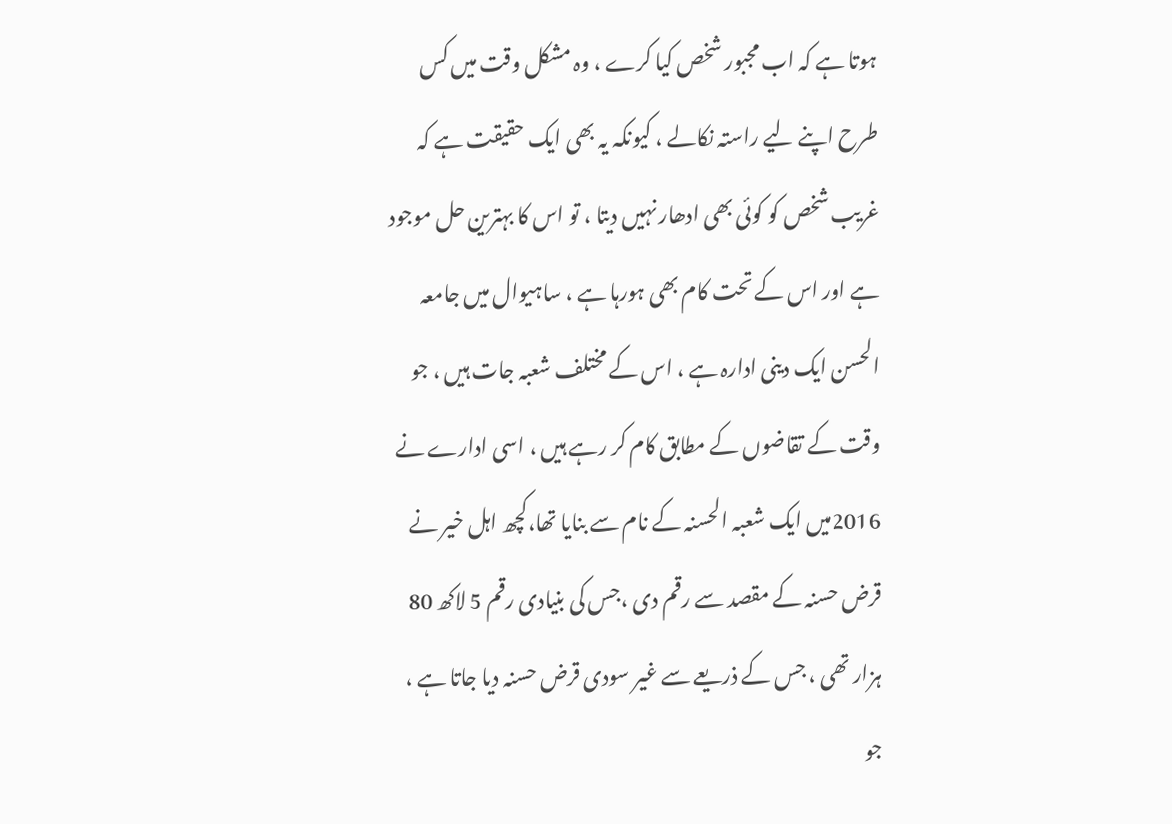ہوتا ہے کہ اب مجبور شخص کیا کرے ، وہ مشکل وقت میں کس طرح اپنے لیے راستہ نکالے ، کیونکہ یہ بھی ایک حقیقت ہے کہ غریب شخص کو کوئی بھی ادھار نہیں دیتا ، تو اس کا بہترین حل موجود ہے اور اس کے تحت کام بھی ہورہا ہے ، ساہیوال میں جامعہ الحسن ایک دینی ادارہ ہے ، اس کے مختلف شعبہ جات ہیں ، جو وقت کے تقاضوں کے مطابق کام کر رہے ہیں ، اسی ادارے نے 2016میں ایک شعبہ الحسنہ کے نام سے بنایا تھا،کچھ اہل خیر نے قرض حسنہ کے مقصد سے رقم دی ،جس کی بنیادی رقم 5 لاکھ 80 ہزار تھی ، جس کے ذریعے سے غیر سودی قرض حسنہ دیا جاتا ہے ، جو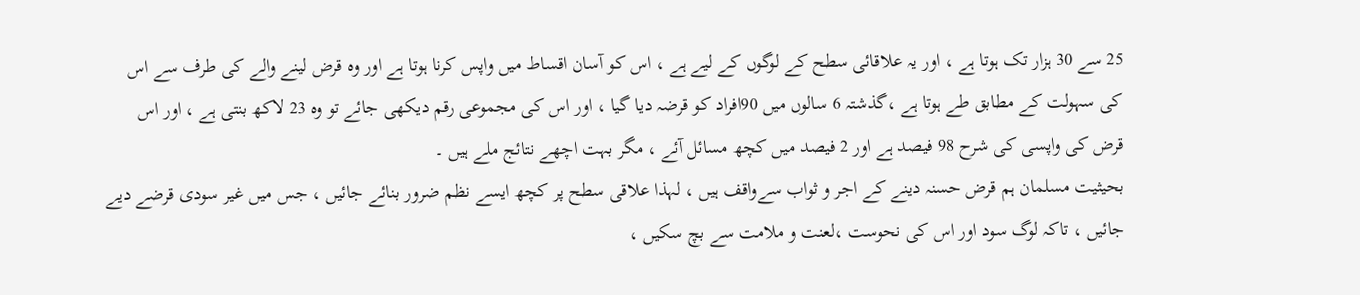25 سے 30 ہزار تک ہوتا ہے ، اور یہ علاقائی سطح کے لوگوں کے لیے ہے ، اس کو آسان اقساط میں واپس کرنا ہوتا ہے اور وہ قرض لینے والے کی طرف سے اس کی سہولت کے مطابق طے ہوتا ہے ،گذشتہ 6 سالوں میں 90افراد کو قرضہ دیا گیا ، اور اس کی مجموعی رقم دیکھی جائے تو وہ 23 لاکھ بنتی ہے ، اور اس قرض کی واپسی کی شرح 98 فیصد ہے اور 2 فیصد میں کچھ مسائل آئے ، مگر بہت اچھے نتائج ملے ہیں ۔
بحیثیت مسلمان ہم قرض حسنہ دینے کے اجر و ثواب سےواقف ہیں ، لہذا علاقی سطح پر کچھ ایسے نظم ضرور بنائے جائیں ، جس میں غیر سودی قرضے دیے جائیں ، تاکہ لوگ سود اور اس کی نحوست ،لعنت و ملامت سے بچ سکیں ،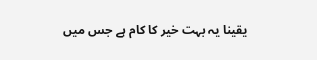یقینا یہ بہت خیر کا کام ہے جس میں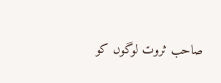صاحب ثروت لوگوں کو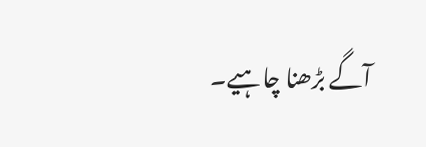آگے بڑھنا چاہیے۔